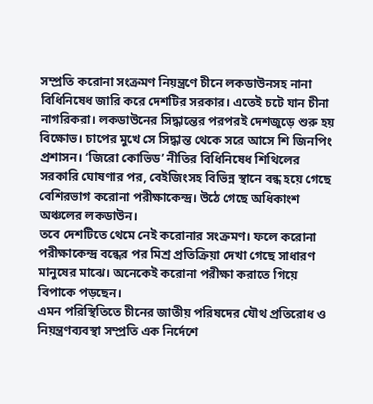সম্প্রতি করোনা সংক্রমণ নিয়ন্ত্রণে চীনে লকডাউনসহ নানা বিধিনিষেধ জারি করে দেশটির সরকার। এতেই চটে যান চীনা নাগরিকরা। লকডাউনের সিদ্ধান্তের পরপরই দেশজুড়ে শুরু হয় বিক্ষোভ। চাপের মুখে সে সিদ্ধান্ত থেকে সরে আসে শি জিনপিং প্রশাসন। ‘জিরো কোভিড’ নীতির বিধিনিষেধ শিথিলের সরকারি ঘোষণার পর, বেইজিংসহ বিভিন্ন স্থানে বন্ধ হয়ে গেছে বেশিরভাগ করোনা পরীক্ষাকেন্দ্র। উঠে গেছে অধিকাংশ অঞ্চলের লকডাউন।
তবে দেশটিতে থেমে নেই করোনার সংক্রমণ। ফলে করোনা পরীক্ষাকেন্দ্র বন্ধের পর মিশ্র প্রতিক্রিয়া দেখা গেছে সাধারণ মানুষের মাঝে। অনেকেই করোনা পরীক্ষা করাতে গিয়ে বিপাকে পড়ছেন।
এমন পরিস্থিতিতে চীনের জাতীয় পরিষদের যৌথ প্রতিরোধ ও নিয়ন্ত্রণব্যবস্থা সম্প্রতি এক নির্দেশে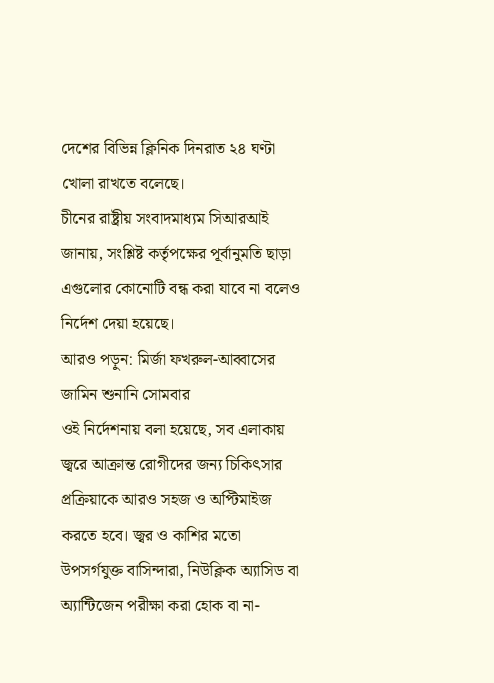দেশের বিভিন্ন ক্লিনিক দিনরাত ২৪ ঘণ্টা খোলা রাখতে বলেছে।
চীনের রাষ্ট্রীয় সংবাদমাধ্যম সিআরআই জানায়, সংশ্লিষ্ট কর্তৃপক্ষের পূর্বানুমতি ছাড়া এগুলোর কোনোটি বন্ধ করা যাবে না বলেও নির্দেশ দেয়া হয়েছে।
আরও পড়ুন: মির্জা ফখরুল-আব্বাসের জামিন শুনানি সোমবার
ওই নির্দেশনায় বলা হয়েছে, সব এলাকায় জ্বরে আক্রান্ত রোগীদের জন্য চিকিৎসার প্রক্রিয়াকে আরও সহজ ও অপ্টিমাইজ করতে হবে। জ্বর ও কাশির মতো উপসর্গযুক্ত বাসিন্দারা, নিউক্লিক অ্যাসিড বা অ্যান্টিজেন পরীক্ষা করা হোক বা না-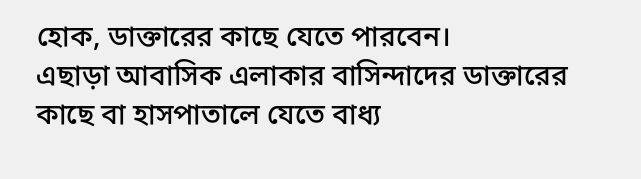হোক, ডাক্তারের কাছে যেতে পারবেন।
এছাড়া আবাসিক এলাকার বাসিন্দাদের ডাক্তারের কাছে বা হাসপাতালে যেতে বাধ্য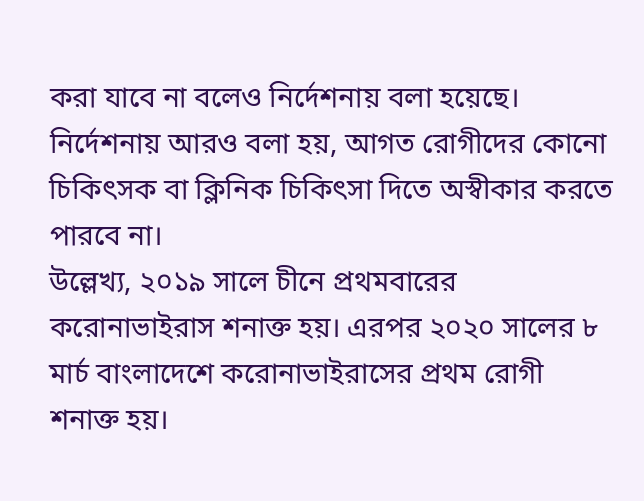করা যাবে না বলেও নির্দেশনায় বলা হয়েছে।
নির্দেশনায় আরও বলা হয়, আগত রোগীদের কোনো চিকিৎসক বা ক্লিনিক চিকিৎসা দিতে অস্বীকার করতে পারবে না।
উল্লেখ্য, ২০১৯ সালে চীনে প্রথমবারের করোনাভাইরাস শনাক্ত হয়। এরপর ২০২০ সালের ৮ মার্চ বাংলাদেশে করোনাভাইরাসের প্রথম রোগী শনাক্ত হয়।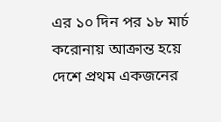এর ১০ দিন পর ১৮ মার্চ করোনায় আক্রান্ত হয়ে দেশে প্রথম একজনের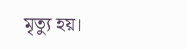মৃত্যু হয়।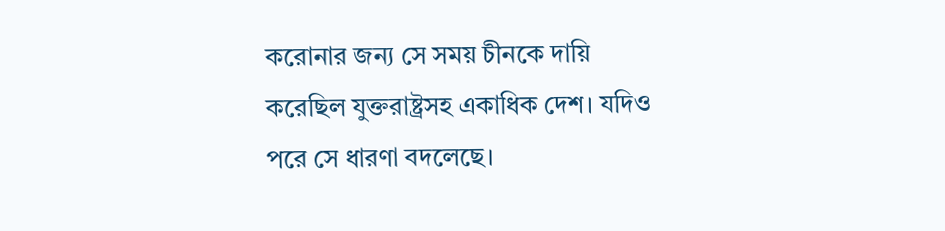করোনার জন্য সে সময় চীনকে দায়ি করেছিল যুক্তরাষ্ট্রসহ একাধিক দেশ। যদিও পরে সে ধারণা বদলেছে।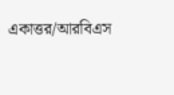একাত্তর/আরবিএস